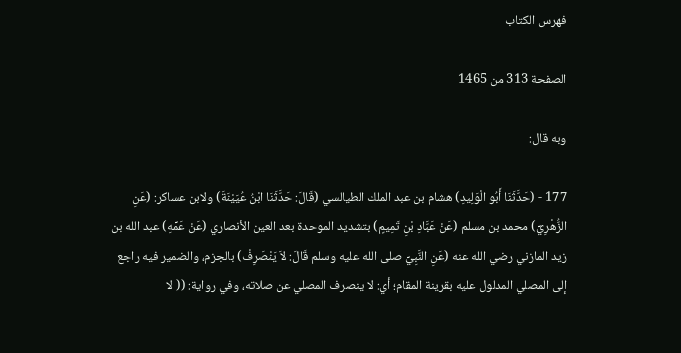فهرس الكتاب

الصفحة 313 من 1465

وبه قال:

177 - (حَدَّثَنَا أَبُو الْوَلِيدِ) هشام بن عبد الملك الطيالسي (قَالَ: حَدَّثَنَا ابْنُ عُيَيْنَةَ) ولابن عساكر: (عَنِ الزُّهْرِيِّ) محمد بن مسلم (عَنْ عَبَّادِ بْنِ تَمِيمٍ) بتشديد الموحدة بعد العين الأنصاري (عَنْ عَمِّهِ) عبد الله بن زيد المازني رضي الله عنه (عَنِ النَّبِيِّ صلى الله عليه وسلم قَالَ: لاَ يَنْصَرِفْ) بالجزم، والضمير فيه راجع إلى المصلي المدلول عليه بقرينة المقام؛ أي: لا ينصرف المصلي عن صلاته، وفي رواية: (( لا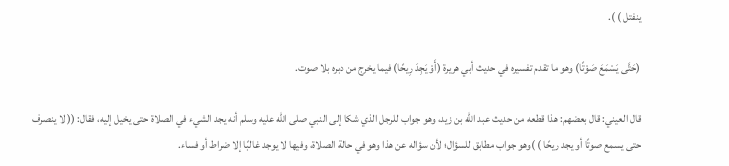ينفتل ) ).

(حَتَّى يَسْمَعَ صَوْتًا) وهو ما تقدم تفسيره في حديث أبي هريرة (أَوْ يَجِدَ رِيحًا) فيما يخرج من دبره بلا صوت.

قال العيني: قال بعضهم: هذا قطعه من حديث عبد الله بن زيد، وهو جواب للرجل الذي شكا إلى النبي صلى الله عليه وسلم أنه يجد الشيء في الصلاة حتى يخيل إليه، فقال: (( لا ينصرف حتى يسمع صوتًا أو يجد ريحًا ) )وهو جواب مطابق للسؤال؛ لأن سؤاله عن هذا وهو في حالة الصلاة، وفيها لا يوجد غالبًا إلا ضراط أو فساء.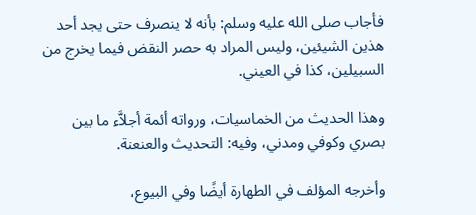فأجاب صلى الله عليه وسلم: بأنه لا ينصرف حتى يجد أحد هذين الشيئين، وليس المراد به حصر النقض فيما يخرج من السبيلين، كذا في العيني.

وهذا الحديث من الخماسيات، ورواته أئمة أجلاَّء ما بين بصري وكوفي ومدني، وفيه: التحديث والعنعنة.

وأخرجه المؤلف في الطهارة أيضًا وفي البيوع،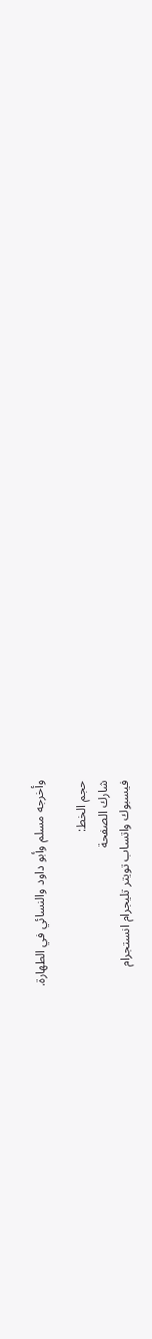وأخرجه مسلم وأبو داود والنسائي في الطهارة.

حجم الخط:
شارك الصفحة
فيسبوك واتساب تويتر تليجرام انستجرام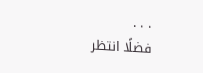. . .
فضلًا انتظر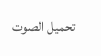تحميل الصوت